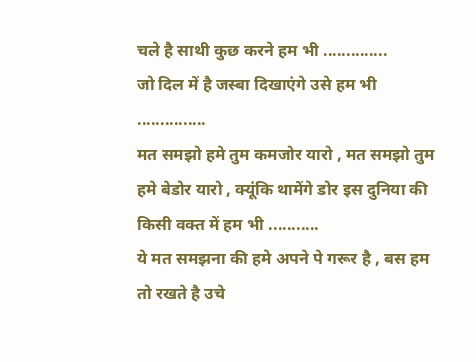चले है साथी कुछ करने हम भी ..............
जो दिल में है जस्बा दिखाएंगे उसे हम भी ...............
मत समझो हमे तुम कमजोर यारो , मत समझो तुम हमे बेडोर यारो , क्यूंकि थामेंगे डोर इस दुनिया की किसी वक्त में हम भी ...........
ये मत समझना की हमे अपने पे गरूर है , बस हम तो रखते है उचे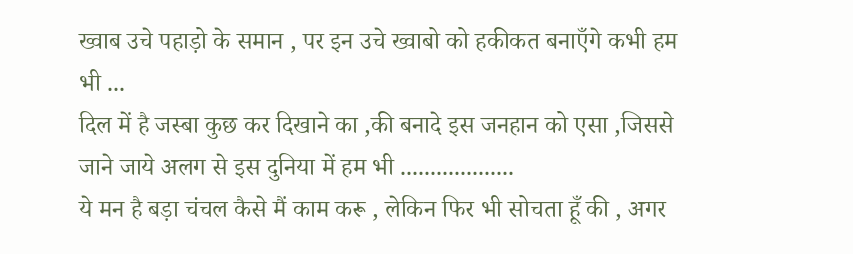ख्वाब उचे पहाड़ो के समान , पर इन उचे ख्वाबो को हकीकत बनाएँगे कभी हम भी ...
दिल में है जस्बा कुछ कर दिखाने का ,की बनादे इस जनहान को एसा ,जिससे जाने जाये अलग से इस दुनिया में हम भी ...................
ये मन है बड़ा चंचल कैसे मैं काम करू , लेकिन फिर भी सोचता हूँ की , अगर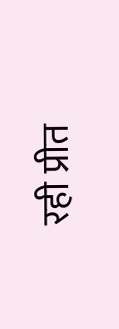रही प्रीत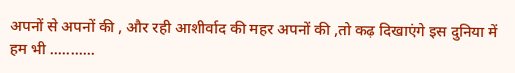अपनों से अपनों की , और रही आशीर्वाद की महर अपनों की ,तो कढ़ दिखाएंगे इस दुनिया में हम भी ...........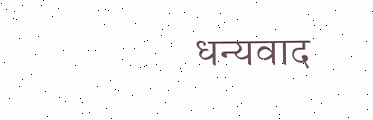धन्यवाद